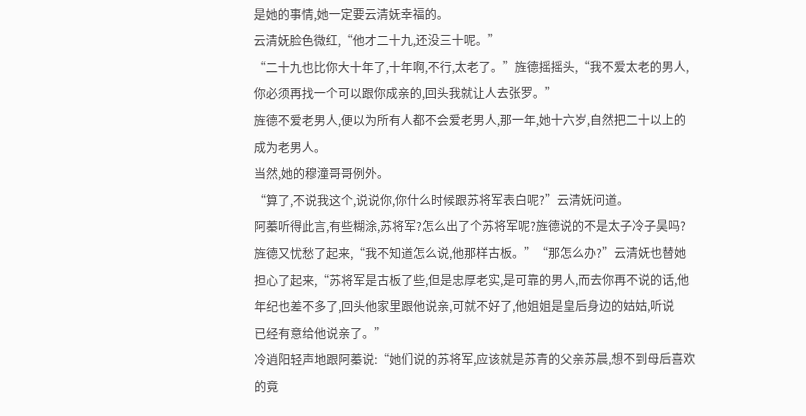是她的事情,她一定要云清妩幸福的。
云清妩脸色微红,“他才二十九,还没三十呢。”
“二十九也比你大十年了,十年啊,不行,太老了。”旌德摇摇头,“我不爱太老的男人,你必须再找一个可以跟你成亲的,回头我就让人去张罗。”
旌德不爱老男人,便以为所有人都不会爱老男人,那一年,她十六岁,自然把二十以上的成为老男人。
当然,她的穆潼哥哥例外。
“算了,不说我这个,说说你,你什么时候跟苏将军表白呢?”云清妩问道。
阿蓁听得此言,有些糊涂,苏将军?怎么出了个苏将军呢?旌德说的不是太子冷子昊吗?
旌德又忧愁了起来,“我不知道怎么说,他那样古板。”“那怎么办?”云清妩也替她担心了起来,“苏将军是古板了些,但是忠厚老实,是可靠的男人,而去你再不说的话,他年纪也差不多了,回头他家里跟他说亲,可就不好了,他姐姐是皇后身边的姑姑,听说
已经有意给他说亲了。”
冷逍阳轻声地跟阿蓁说:“她们说的苏将军,应该就是苏青的父亲苏晨,想不到母后喜欢的竟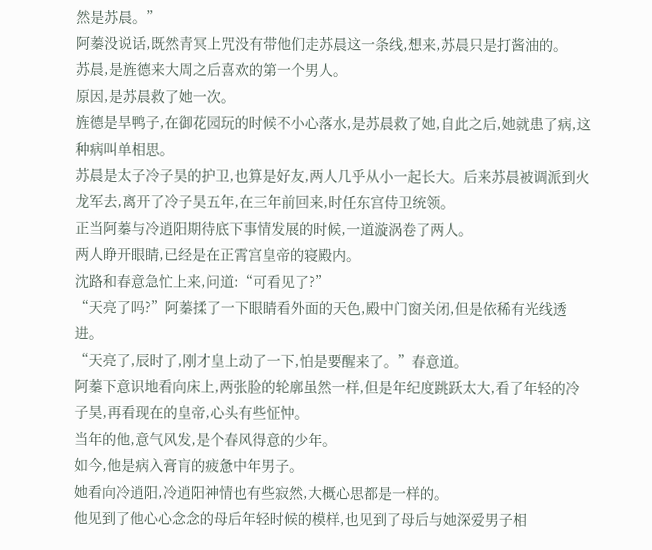然是苏晨。”
阿蓁没说话,既然青冥上咒没有带他们走苏晨这一条线,想来,苏晨只是打酱油的。
苏晨,是旌德来大周之后喜欢的第一个男人。
原因,是苏晨救了她一次。
旌德是旱鸭子,在御花园玩的时候不小心落水,是苏晨救了她,自此之后,她就患了病,这种病叫单相思。
苏晨是太子冷子昊的护卫,也算是好友,两人几乎从小一起长大。后来苏晨被调派到火龙军去,离开了冷子昊五年,在三年前回来,时任东宫侍卫统领。
正当阿蓁与冷逍阳期待底下事情发展的时候,一道漩涡卷了两人。
两人睁开眼睛,已经是在正霄宫皇帝的寝殿内。
沈路和春意急忙上来,问道:“可看见了?”
“天亮了吗?”阿蓁揉了一下眼睛看外面的天色,殿中门窗关闭,但是依稀有光线透进。
“天亮了,辰时了,刚才皇上动了一下,怕是要醒来了。”春意道。
阿蓁下意识地看向床上,两张脸的轮廓虽然一样,但是年纪度跳跃太大,看了年轻的冷子昊,再看现在的皇帝,心头有些怔忡。
当年的他,意气风发,是个春风得意的少年。
如今,他是病入膏肓的疲惫中年男子。
她看向冷逍阳,冷逍阳神情也有些寂然,大概心思都是一样的。
他见到了他心心念念的母后年轻时候的模样,也见到了母后与她深爱男子相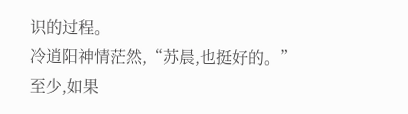识的过程。
冷逍阳神情茫然,“苏晨,也挺好的。”
至少,如果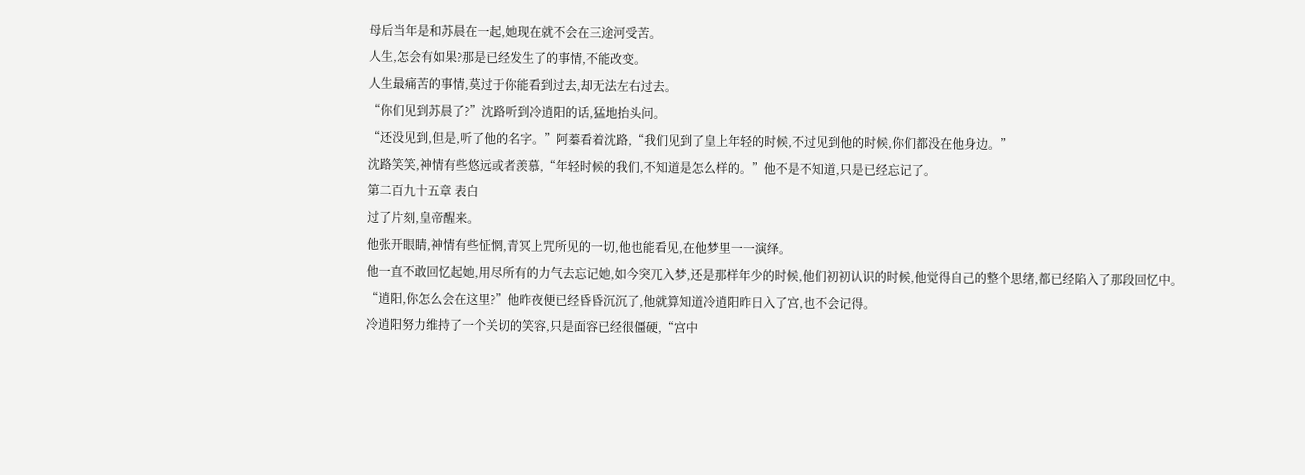母后当年是和苏晨在一起,她现在就不会在三途河受苦。
人生,怎会有如果?那是已经发生了的事情,不能改变。
人生最痛苦的事情,莫过于你能看到过去,却无法左右过去。
“你们见到苏晨了?”沈路听到冷逍阳的话,猛地抬头问。
“还没见到,但是,听了他的名字。”阿蓁看着沈路,“我们见到了皇上年轻的时候,不过见到他的时候,你们都没在他身边。”
沈路笑笑,神情有些悠远或者羡慕,“年轻时候的我们,不知道是怎么样的。”他不是不知道,只是已经忘记了。
第二百九十五章 表白
过了片刻,皇帝醒来。
他张开眼睛,神情有些怔惘,青冥上咒所见的一切,他也能看见,在他梦里一一演绎。
他一直不敢回忆起她,用尽所有的力气去忘记她,如今突兀入梦,还是那样年少的时候,他们初初认识的时候,他觉得自己的整个思绪,都已经陷入了那段回忆中。
“逍阳,你怎么会在这里?”他昨夜便已经昏昏沉沉了,他就算知道冷逍阳昨日入了宫,也不会记得。
冷逍阳努力维持了一个关切的笑容,只是面容已经很僵硬,“宫中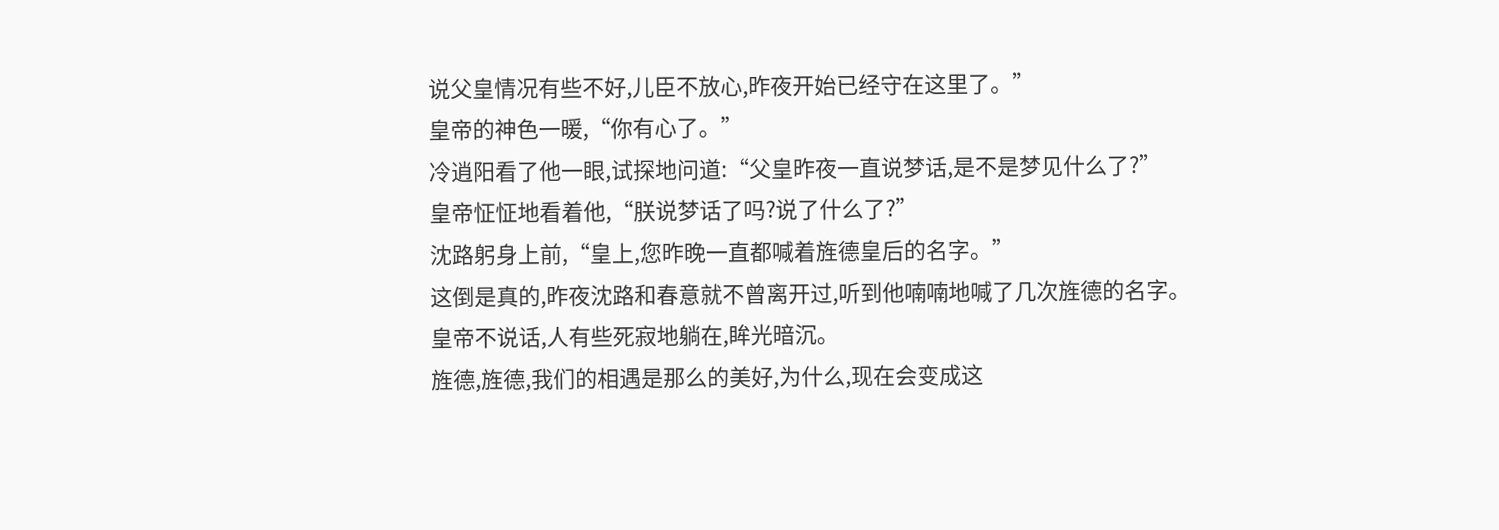说父皇情况有些不好,儿臣不放心,昨夜开始已经守在这里了。”
皇帝的神色一暖,“你有心了。”
冷逍阳看了他一眼,试探地问道:“父皇昨夜一直说梦话,是不是梦见什么了?”
皇帝怔怔地看着他,“朕说梦话了吗?说了什么了?”
沈路躬身上前,“皇上,您昨晚一直都喊着旌德皇后的名字。”
这倒是真的,昨夜沈路和春意就不曾离开过,听到他喃喃地喊了几次旌德的名字。
皇帝不说话,人有些死寂地躺在,眸光暗沉。
旌德,旌德,我们的相遇是那么的美好,为什么,现在会变成这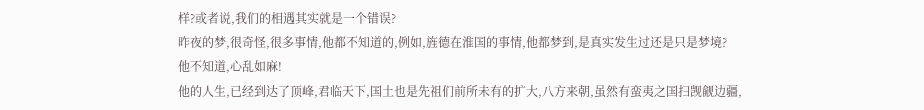样?或者说,我们的相遇其实就是一个错误?
昨夜的梦,很奇怪,很多事情,他都不知道的,例如,旌德在淮国的事情,他都梦到,是真实发生过还是只是梦境?
他不知道,心乱如麻!
他的人生,已经到达了顶峰,君临天下,国土也是先祖们前所未有的扩大,八方来朝,虽然有蛮夷之国扫觊觎边疆,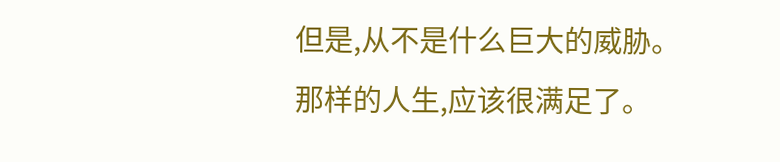但是,从不是什么巨大的威胁。
那样的人生,应该很满足了。